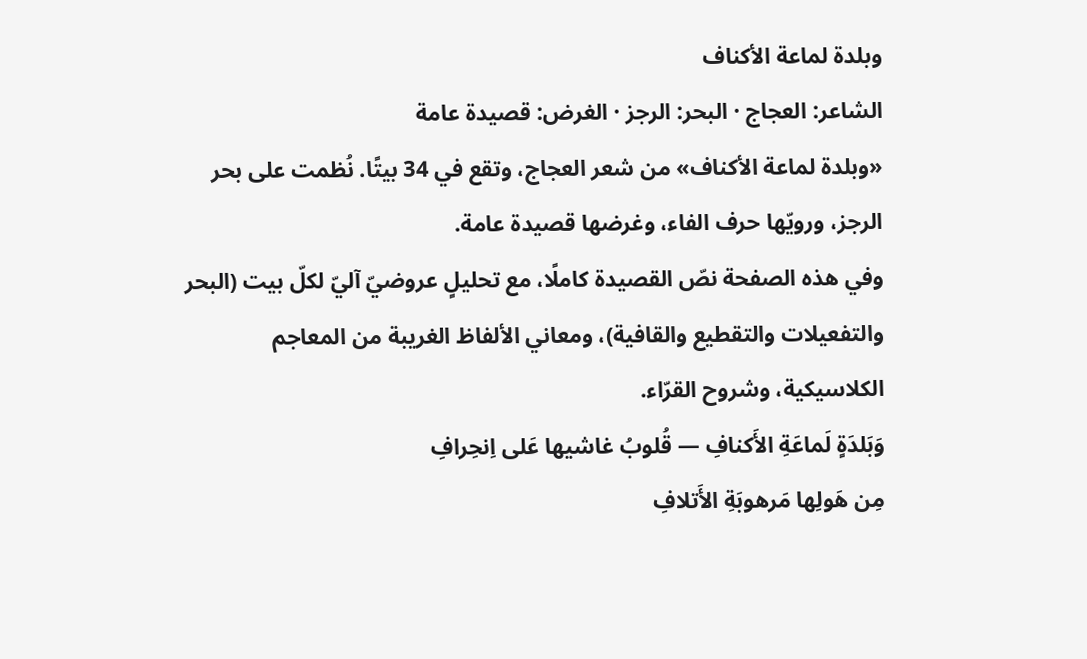وبلدة لماعة الأكناف
الشاعر: العجاج · البحر: الرجز · الغرض: قصيدة عامة
«وبلدة لماعة الأكناف» من شعر العجاج، وتقع في 34 بيتًا. نُظمت على بحر الرجز، ورويّها حرف الفاء، وغرضها قصيدة عامة.
وفي هذه الصفحة نصّ القصيدة كاملًا، مع تحليلٍ عروضيّ آليّ لكلّ بيت (البحر والتفعيلات والتقطيع والقافية)، ومعاني الألفاظ الغريبة من المعاجم الكلاسيكية، وشروح القرّاء.
وَبَلدَةٍ لَماعَةِ الأَكنافِ — قُلوبُ غاشيها عَلى اِنحِرافِ
مِن هَولِها مَرهوبَةِ الأَتلافِ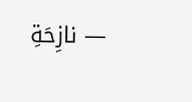— نازِحَةِ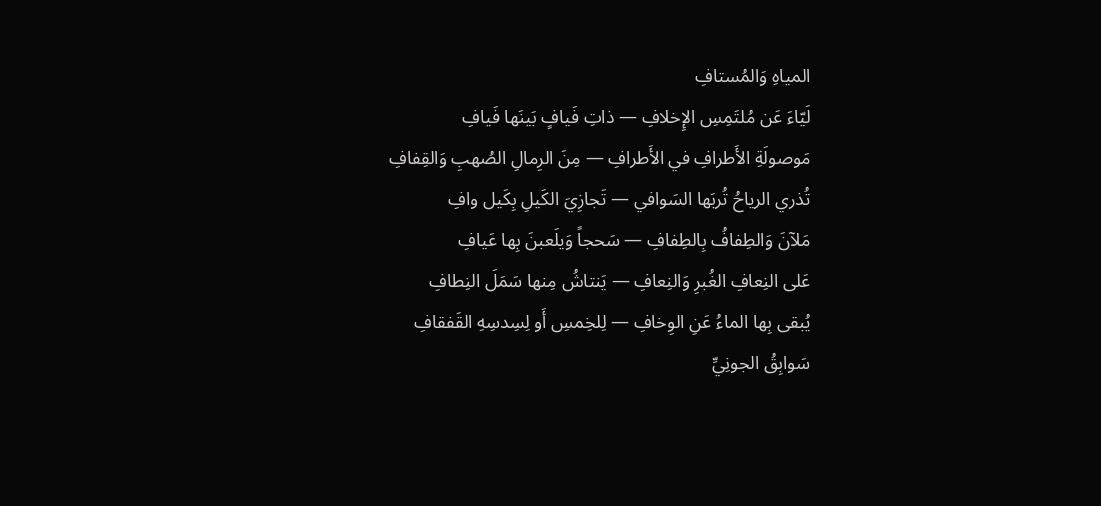المياهِ وَالمُستافِ
لَيّاءَ عَن مُلتَمِسِ الإِخلافِ — ذاتِ فَيافٍ بَينَها فَيافِ
مَوصولَةِ الأَطرافِ في الأَطرافِ — مِنَ الرِمالِ الصُهبِ وَالقِفافِ
تُذري الرياحُ تُربَها السَوافي — تَجازِيَ الكَيلِ بِكَيل وافِ
مَلآنَ وَالطِفافُ بِالطِفافِ — سَحجاً وَيلَعبنَ بِها عَيافِ
عَلى النِعافِ الغُبرِ وَالنِعافِ — يَنتاشُ مِنها سَمَلَ النِطافِ
يُبقى بِها الماءُ عَنِ الوِخافِ — لِلخِمسِ أَو لِسِدسِهِ القَفقافِ
سَوابِقُ الجونِيِّ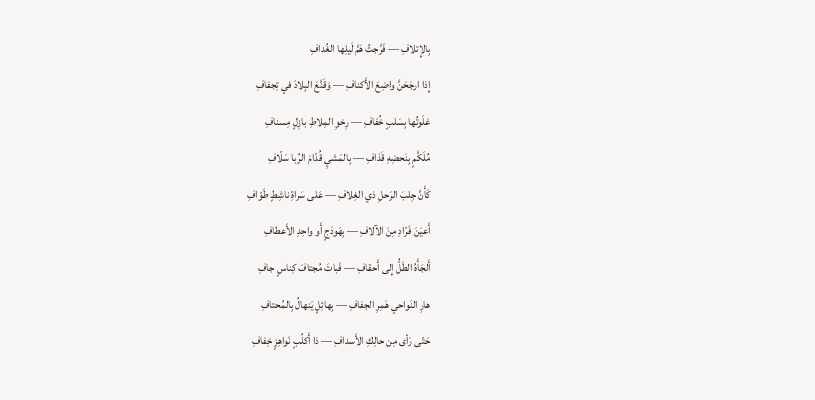بِالإِتلافِ — فَرَّجتُ هَمَّ لَيلِها الغُدافِ
إِذا ارجَحَنَّ واضِعَ الأَكنافِ — وَقَنَّعَ البِلادَ في تِجفافِ
عَلَوتُها بِسَلبٍ خُفافِ — رِخوِ المِلاطِ بازِلٍ مِسنافِ
مُلَكَّمٍ بِنَحضِهِ قَذافِ — بِالمَشيِ قُدّامَ الرُبا سَلّافِ
كَأَنَّ جِلبَ الرَحلِ ذي الغِلافِ — عَلى سَراةِ ناشِطٍ طَوّافِ
أَعيَنَ فَرّادِ مِنَ الآلافِ — بِهَودَجٍ أَو واحِدِ الأَعطافِ
أَلجَأَهُ الطَلُّ إِلى أَحقافِ — فَباتَ مُجتافَ كِناسٍ جافِ
هارِ النَواحي هَمِرِ الجفافِ — بِهائِلٍ يَنهالُ بِالمُحتافِ
حَتّى رَأى مِن حالِكِ الأَسدافِ — ذا أَكلُبٍ نَواهِزٍ خِفافِ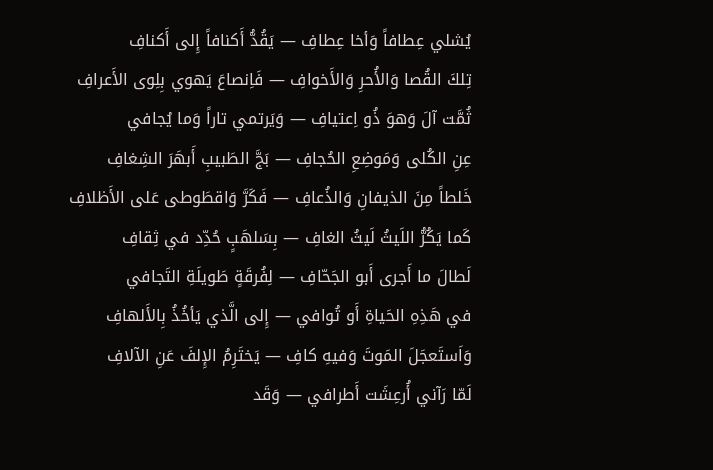يُشلي عِطافاً وَأخا عِطافِ — يَقُدُّ أَكنافاً إِلى أَكنافِ
تِلكَ القُصا وَالأُحرِ وَالأَخوافِ — فَاِنصاعَ يَهوي بِلِوى الأَعرافِ
ثُمَّت آلَ وَهوَ ذُو اِعتيافِ — وَيَرتمي تاراً وَما يُجافي
عِنِ الكُلى وَمَوضِعِ الحُجافِ — بَجَّ الطَبيبِ أَبهَرَ الشِغافِ
خَلطاً مِنَ الذيفانِ وَالذُعافِ — فَكَرَّ وَاقطَوطى عَلى الأَظلافِ
كَما يَكُرُّ اللَيثُ لَيثُ الغافِ — بِسَلهَبٍ حُدِّد في ثِقافِ
لَطالَ ما أَجرى أَبو الجَحّافِ — لِفُرقَةٍ طَويلَةِ التَجافي
في هَذِهِ الحَياةِ أَو تُوافي — إِلى الَّذي يَأخُذُ بِالأَلهافِ
وَاَستَعجَلَ المَوتَ وَفيهِ كافِ — يَختَرِمُ الإِلفَ عَنِ الآلافِ
لَمّا رَآني أُرعِشَت أَطرافي — وَقَد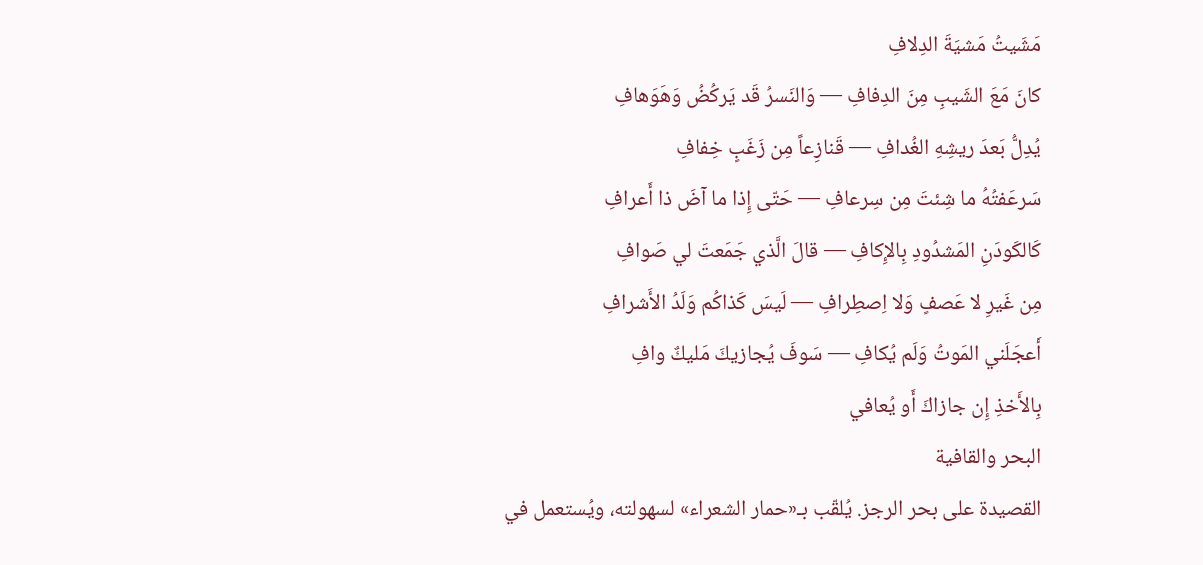مَشَيتُ مَشيَةَ الدِلافِ
كانَ مَعَ الشَيبِ مِنَ الدِفافِ — وَالنَسرُ قَد يَركُضُ وَهَوَهافِ
يُدِلُّ بَعدَ ريشِهِ الغُدافِ — قَنازِعاً مِن زَغَبٍ خِفافِ
سَرعَفتُهُ ما شِئتَ مِن سِرعافِ — حَتّى إِذا ما آضَ ذا أَعرافِ
كَالكَودَنِ المَشدُودِ بِالإِكافِ — قالَ الَّذي جَمَعتَ لي صَوافِ
مِن غَيرِ لا عَصفٍ وَلا اِصطِرافِ — لَيسَ كَذاكُم وَلَدُ الأَشرافِ
أَعجَلَني المَوتُ وَلَم يُكافِ — سَوفَ يُجازيكَ مَليكٌ وافِ
بِالأَخذِ إِن جازاكَ أَو يُعافي
البحر والقافية
القصيدة على بحر الرجز. يُلقّب بـ«حمار الشعراء» لسهولته، ويُستعمل في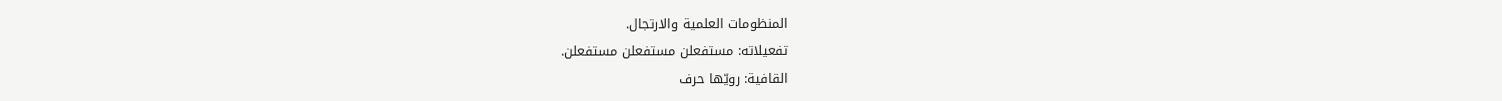المنظومات العلمية والارتجال.
تفعيلاته: مستفعلن مستفعلن مستفعلن.
القافية: رويّها حرف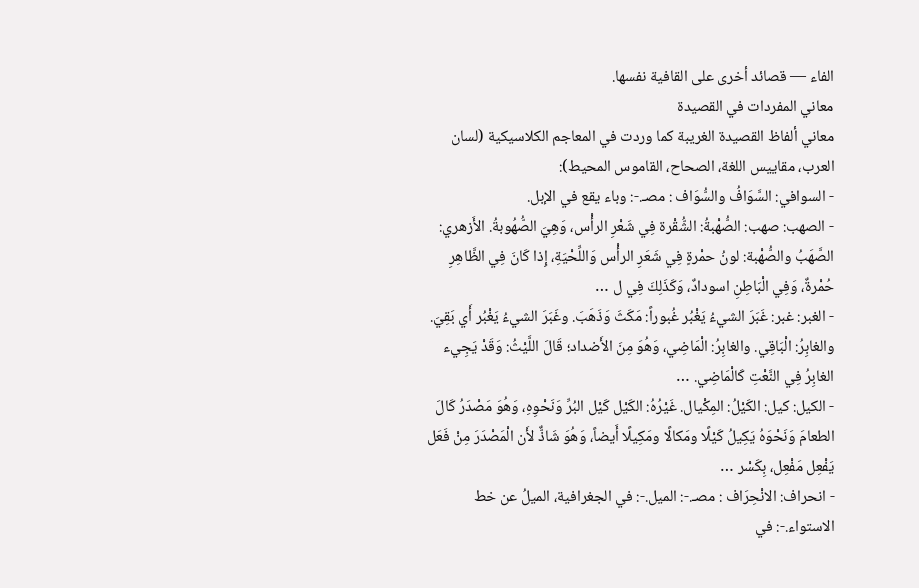الفاء — قصائد أخرى على القافية نفسها.
معاني المفردات في القصيدة
معاني ألفاظ القصيدة الغريبة كما وردت في المعاجم الكلاسيكية (لسان العرب، مقاييس اللغة، الصحاح، القاموس المحيط):
- السوافي: السَّوَافُ والسُّوَاف : مصـ.-: وباء يقع في الإبل.
- الصهب: صهب: الصُّهْبةُ: الشُّقْرة فِي شَعْرِ الرأْس، وَهِيَ الصُّهُوبةُ. الأَزهري: الصَّهَبُ والصُّهْبة: لونُ حمْرةٍ فِي شَعَرِ الرأْس وَاللِّحْيَةِ، إِذا كَانَ فِي الظَّاهِرِ حُمْرةٌ، وَفِي الْبَاطِنِ اسودادٌ، وَكَذَلِكَ فِي ل …
- الغبر: غبر: غَبَرَ الشيءُ يَغْبُر غُبوراً: مَكَثَ وَذَهَبَ. وغَبَرَ الشيءُ يَغْبُر أَي بَقِيَ. والغابِرُ: الْبَاقِي. والغابِرُ: الْمَاضِي، وَهُوَ مِنَ الأَضداد؛ قَالَ اللَّيْثُ: وَقَدْ يَجِيء الغابِرُ فِي النَّعْتِ كَالْمَاضِي. …
- الكيل: كيل: الكَيْلُ: المِكْيال. غَيْرُهُ: الكَيْل كَيْل البُرِّ وَنَحْوِهِ، وَهُوَ مَصْدَرُ كَالَ الطعامَ وَنَحْوَهُ يَكِيلُ كَيْلًا ومَكالًا ومَكِيلًا أَيضاً، وَهُوَ شَاذٌّ لأَن الْمَصْدَرَ مِنْ فَعَل يَفْعِل مَفْعِل، بِكَسْر …
- انحراف: الانْحِرَاف : مصـ.-: الميل.-: في الجغرافية، الميلُ عن خط الاستواء.-: في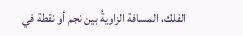الفلك، المسافة الزاويةُ بين نجم أو نقطة في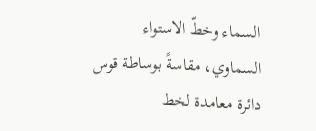السماء وخطّ الاستواء السماوي، مقاسةً بوساطة قوس دائرة معامدة لخط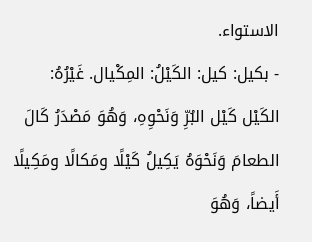الاستواء.
- بكيل: كيل: الكَيْلُ: المِكْيال. غَيْرُهُ: الكَيْل كَيْل البُرِّ وَنَحْوِهِ، وَهُوَ مَصْدَرُ كَالَ الطعامَ وَنَحْوَهُ يَكِيلُ كَيْلًا ومَكالًا ومَكِيلًا أَيضاً، وَهُوَ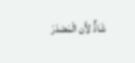شَاذٌّ لأَن الْمَصْدَرَ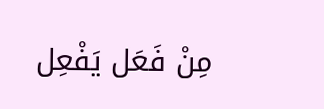مِنْ فَعَل يَفْعِل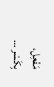مَفْعِل، بِكَسْر …